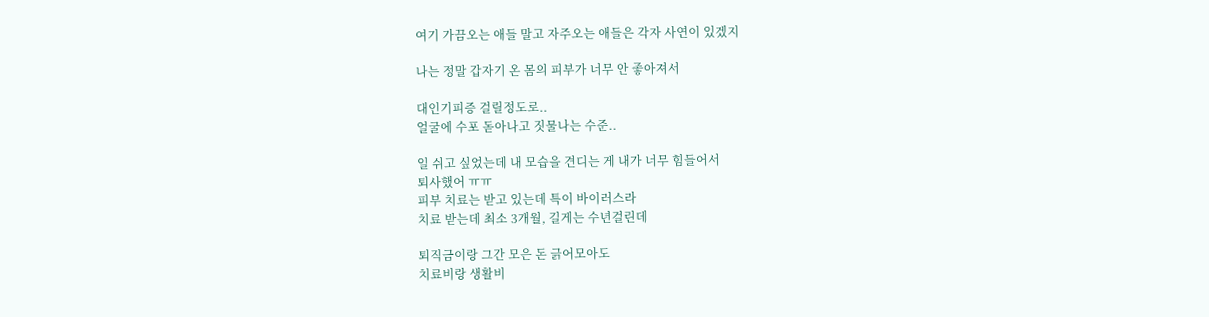여기 가끔오는 애들 말고 자주오는 애들은 각자 사연이 있겠지

나는 정말 갑자기 온 몸의 피부가 너무 안 좋아져서

대인기피증 걸릴정도로..
얼굴에 수포 돋아나고 짓물나는 수준..

일 쉬고 싶었는데 내 모습을 견디는 게 내가 너무 힘들어서
퇴사했어 ㅠㅠ
피부 치료는 받고 있는데 특이 바이러스라
치료 받는데 최소 3개월, 길게는 수년걸린데

퇴직금이랑 그간 모은 돈 긁어모아도
치료비랑 생활비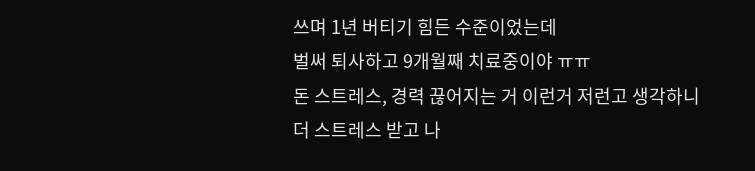쓰며 1년 버티기 힘든 수준이었는데
벌써 퇴사하고 9개월째 치료중이야 ㅠㅠ
돈 스트레스, 경력 끊어지는 거 이런거 저런고 생각하니
더 스트레스 받고 나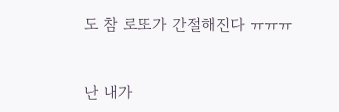도 참 로또가 간절해진다 ㅠㅠㅠ


난 내가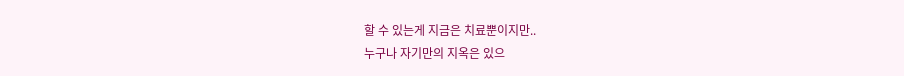할 수 있는게 지금은 치료뿐이지만..
누구나 자기만의 지옥은 있으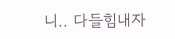니.. 다들힘내자